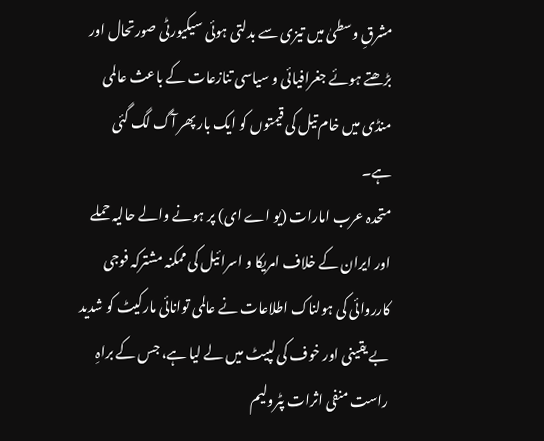مشرقِ وسطیٰ میں تیزی سے بدلتی ہوئی سیکیورٹی صورتحال اور بڑھتے ہوئے جغرافیائی و سیاسی تنازعات کے باعث عالمی منڈی میں خام تیل کی قیمتوں کو ایک بار پھر آگ لگ گئی ہے۔
متحدہ عرب امارات (یو اے ای) پر ہونے والے حالیہ حملے اور ایران کے خلاف امریکا و اسرائیل کی ممکنہ مشترکہ فوجی کارروائی کی ہولناک اطلاعات نے عالمی توانائی مارکیٹ کو شدید بے یقینی اور خوف کی لپیٹ میں لے لیا ہے، جس کے براہِ راست منفی اثرات پٹرولیم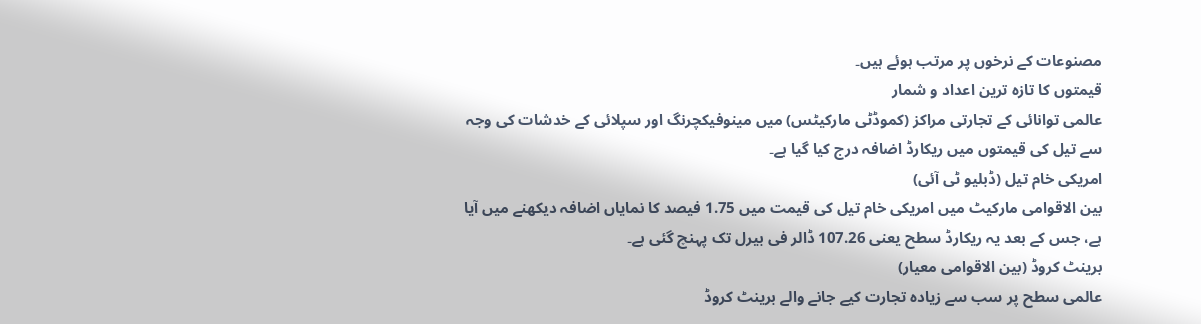مصنوعات کے نرخوں پر مرتب ہوئے ہیں۔
قیمتوں کا تازہ ترین اعداد و شمار
عالمی توانائی کے تجارتی مراکز (کموڈٹی مارکیٹس) میں مینوفیکچرنگ اور سپلائی کے خدشات کی وجہ سے تیل کی قیمتوں میں ریکارڈ اضافہ درج کیا گیا ہے۔
امریکی خام تیل (ڈبلیو ٹی آئی)
بین الاقوامی مارکیٹ میں امریکی خام تیل کی قیمت میں 1.75 فیصد کا نمایاں اضافہ دیکھنے میں آیا ہے، جس کے بعد یہ ریکارڈ سطح یعنی 107.26 ڈالر فی بیرل تک پہنچ گئی ہے۔
برینٹ کروڈ (بین الاقوامی معیار)
عالمی سطح پر سب سے زیادہ تجارت کیے جانے والے برینٹ کروڈ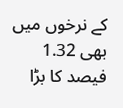کے نرخوں میں بھی 1.32 فیصد کا بڑا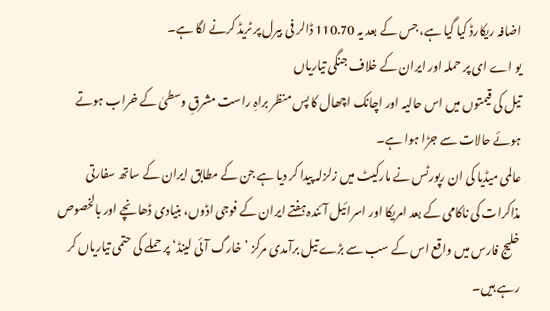اضافہ ریکارڈ کیا گیا ہے، جس کے بعد یہ 110.70 ڈالر فی بیرل پر ٹریڈ کرنے لگا ہے۔
یو اے ای پر حملہ اور ایران کے خلاف جنگی تیاریاں
تیل کی قیمتوں میں اس حالیہ اور اچانک اچھال کا پس منظر براہِ راست مشرقِ وسطیٰ کے خراب ہوتے ہوئے حالات سے جڑا ہوا ہے۔
عالمی میڈیا کی ان رپورٹس نے مارکیٹ میں زلزلہ پیدا کر دیا ہے جن کے مطابق ایران کے ساتھ سفارتی مذاکرات کی ناکامی کے بعد امریکا اور اسرائیل آئندہ ہفتے ایران کے فوجی اڈوں، بنیادی ڈھانچے اور بالخصوص خلیج فارس میں واقع اس کے سب سے بڑے تیل برآمدی مرکز ’خارگ آئی لینڈ‘ پر حملے کی حتمی تیاریاں کر رہے ہیں۔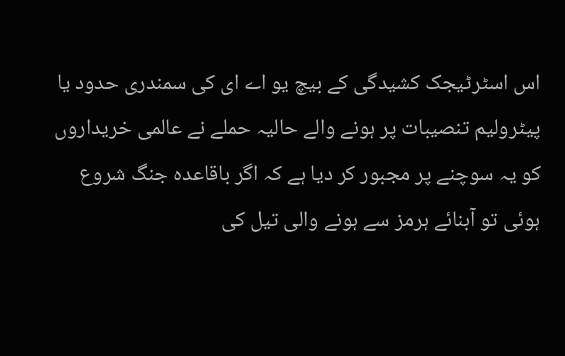اس اسٹرٹیجک کشیدگی کے بیچ یو اے ای کی سمندری حدود یا پیٹرولیم تنصیبات پر ہونے والے حالیہ حملے نے عالمی خریداروں کو یہ سوچنے پر مجبور کر دیا ہے کہ اگر باقاعدہ جنگ شروع ہوئی تو آبنائے ہرمز سے ہونے والی تیل کی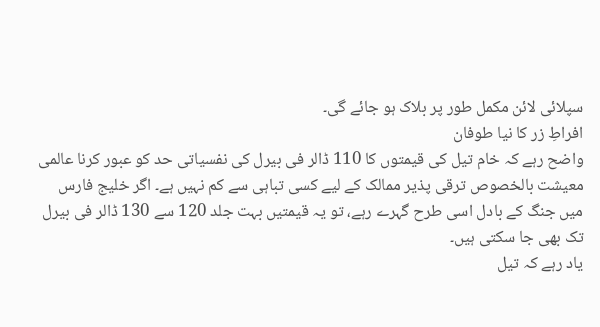سپلائی لائن مکمل طور پر بلاک ہو جائے گی۔
افراطِ زر کا نیا طوفان
واضح رہے کہ خام تیل کی قیمتوں کا 110 ڈالر فی بیرل کی نفسیاتی حد کو عبور کرنا عالمی معیشت بالخصوص ترقی پذیر ممالک کے لیے کسی تباہی سے کم نہیں ہے۔ اگر خلیج فارس میں جنگ کے بادل اسی طرح گہرے رہے، تو یہ قیمتیں بہت جلد 120 سے 130 ڈالر فی بیرل تک بھی جا سکتی ہیں۔
یاد رہے کہ تیل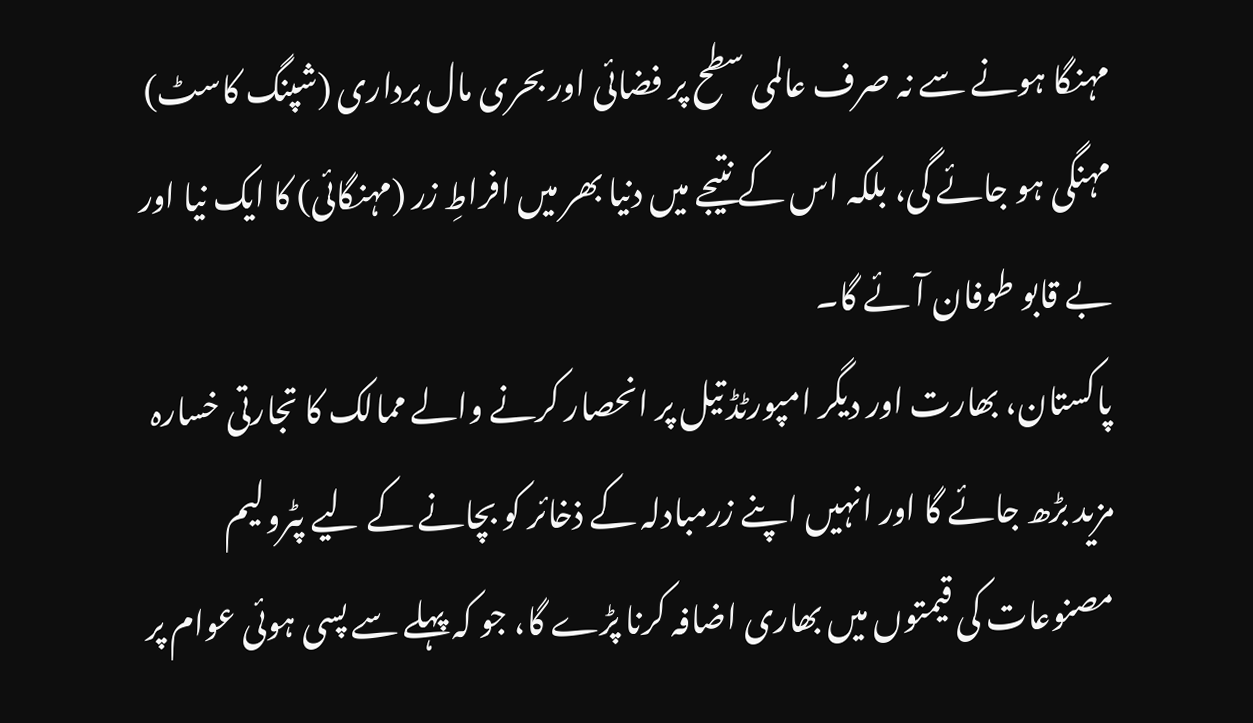مہنگا ہونے سے نہ صرف عالمی سطح پر فضائی اور بحری مال برداری (شپنگ کاسٹ) مہنگی ہو جائے گی، بلکہ اس کے نتیجے میں دنیا بھر میں افراطِ زر (مہنگائی) کا ایک نیا اور بے قابو طوفان آئے گا۔
پاکستان، بھارت اور دیگر امپورٹڈ تیل پر انحصار کرنے والے ممالک کا تجارتی خسارہ مزید بڑھ جائے گا اور انہیں اپنے زرمبادلہ کے ذخائر کو بچانے کے لیے پٹرولیم مصنوعات کی قیمتوں میں بھاری اضافہ کرنا پڑے گا، جو کہ پہلے سے پسی ہوئی عوام پر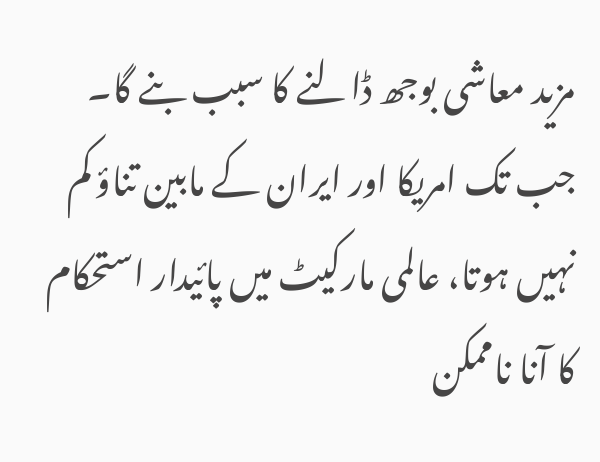مزید معاشی بوجھ ڈالنے کا سبب بنے گا۔ جب تک امریکا اور ایران کے مابین تناؤ کم نہیں ہوتا، عالمی مارکیٹ میں پائیدار استحکام کا آنا ناممکن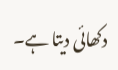دکھائی دیتا ہے۔